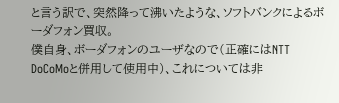と言う訳で、突然降って沸いたような、ソフトバンクによるボーダフォン買収。
僕自身、ボーダフォンのユーザなので(正確にはNTT DoCoMoと併用して使用中)、これについては非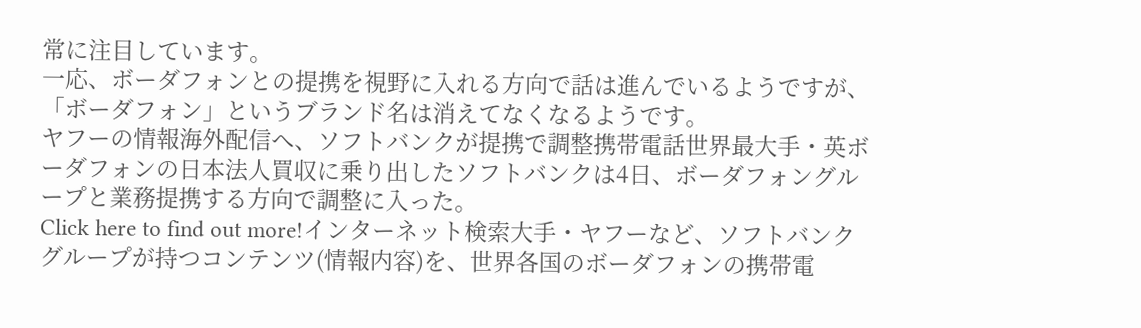常に注目しています。
一応、ボーダフォンとの提携を視野に入れる方向で話は進んでいるようですが、「ボーダフォン」というブランド名は消えてなくなるようです。
ヤフーの情報海外配信へ、ソフトバンクが提携で調整携帯電話世界最大手・英ボーダフォンの日本法人買収に乗り出したソフトバンクは4日、ボーダフォングループと業務提携する方向で調整に入った。
Click here to find out more!インターネット検索大手・ヤフーなど、ソフトバンクグループが持つコンテンツ(情報内容)を、世界各国のボーダフォンの携帯電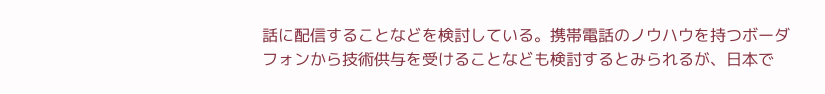話に配信することなどを検討している。携帯電話のノウハウを持つボーダフォンから技術供与を受けることなども検討するとみられるが、日本で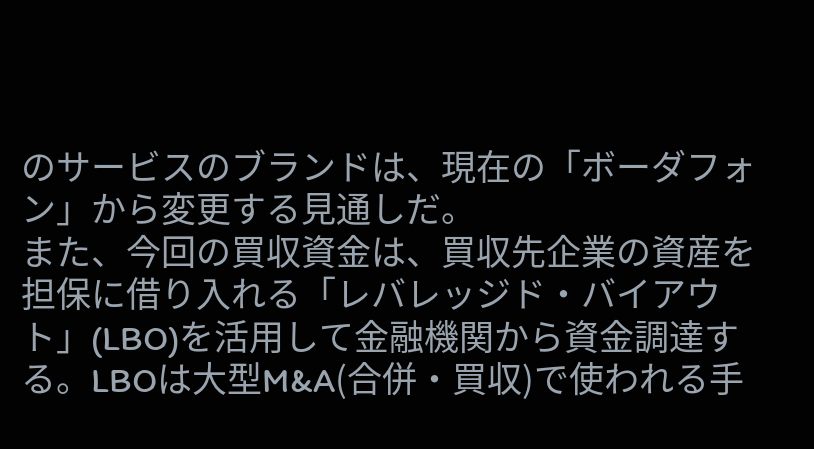のサービスのブランドは、現在の「ボーダフォン」から変更する見通しだ。
また、今回の買収資金は、買収先企業の資産を担保に借り入れる「レバレッジド・バイアウト」(LBO)を活用して金融機関から資金調達する。LBOは大型M&A(合併・買収)で使われる手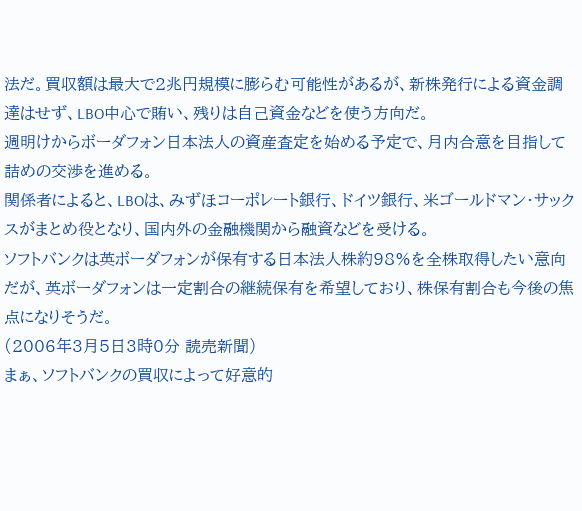法だ。買収額は最大で2兆円規模に膨らむ可能性があるが、新株発行による資金調達はせず、LBO中心で賄い、残りは自己資金などを使う方向だ。
週明けからボーダフォン日本法人の資産査定を始める予定で、月内合意を目指して詰めの交渉を進める。
関係者によると、LBOは、みずほコーポレート銀行、ドイツ銀行、米ゴールドマン・サックスがまとめ役となり、国内外の金融機関から融資などを受ける。
ソフトバンクは英ボーダフォンが保有する日本法人株約98%を全株取得したい意向だが、英ボーダフォンは一定割合の継続保有を希望しており、株保有割合も今後の焦点になりそうだ。
(2006年3月5日3時0分 読売新聞)
まぁ、ソフトバンクの買収によって好意的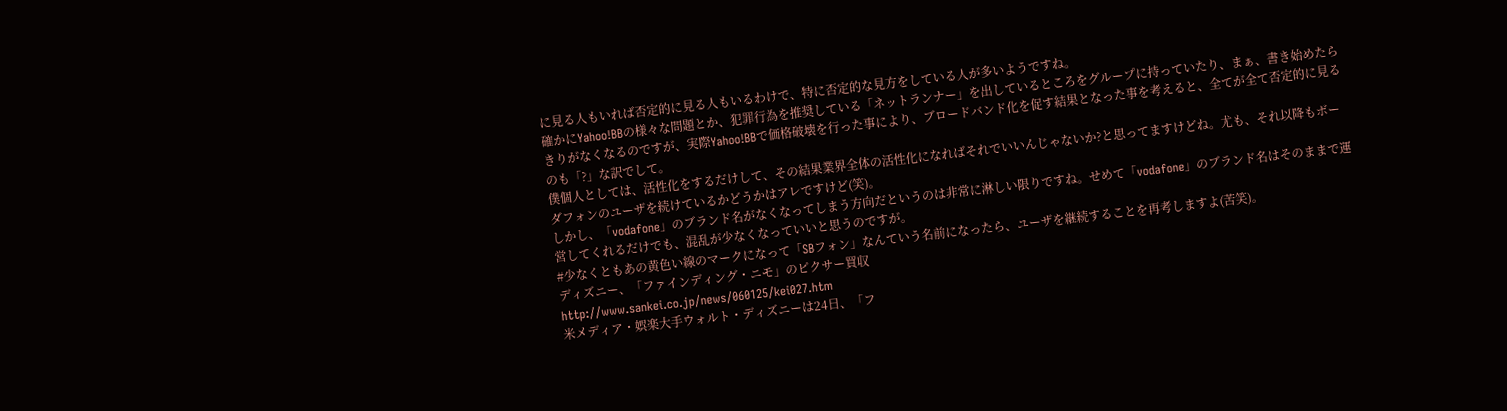に見る人もいれば否定的に見る人もいるわけで、特に否定的な見方をしている人が多いようですね。
確かにYahoo!BBの様々な問題とか、犯罪行為を推奨している「ネットランナー」を出しているところをグループに持っていたり、まぁ、書き始めたらきりがなくなるのですが、実際Yahoo!BBで価格破壊を行った事により、ブロードバンド化を促す結果となった事を考えると、全てが全て否定的に見るのも「?」な訳でして。
僕個人としては、活性化をするだけして、その結果業界全体の活性化になればそれでいいんじゃないか?と思ってますけどね。尤も、それ以降もボーダフォンのユーザを続けているかどうかはアレですけど(笑)。
しかし、「vodafone」のブランド名がなくなってしまう方向だというのは非常に淋しい限りですね。せめて「vodafone」のブランド名はそのままで運営してくれるだけでも、混乱が少なくなっていいと思うのですが。
#少なくともあの黄色い線のマークになって「SBフォン」なんていう名前になったら、ユーザを継続することを再考しますよ(苦笑)。
ディズニー、「ファインディング・ニモ」のピクサー買収
http://www.sankei.co.jp/news/060125/kei027.htm
米メディア・娯楽大手ウォルト・ディズニーは24日、「フ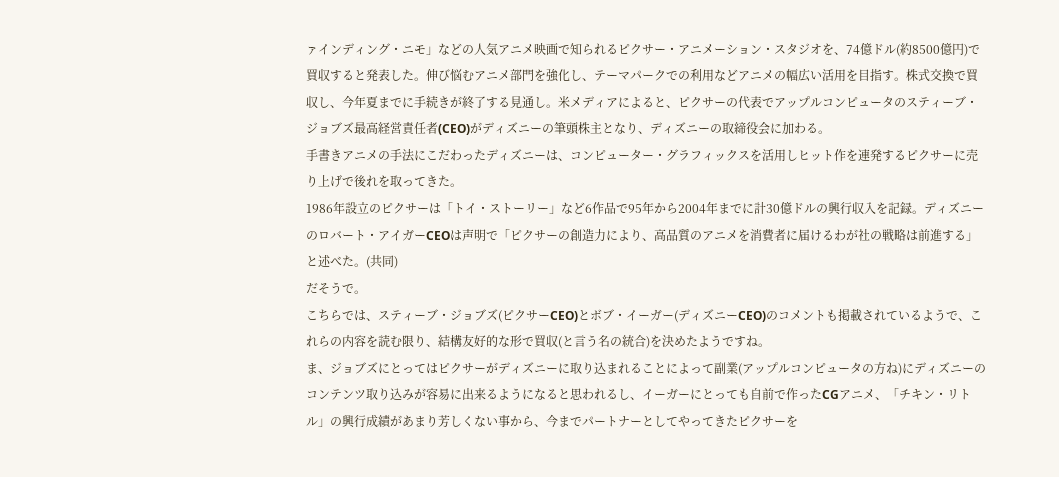ァインディング・ニモ」などの人気アニメ映画で知られるピクサー・アニメーション・スタジオを、74億ドル(約8500億円)で買収すると発表した。伸び悩むアニメ部門を強化し、テーマパークでの利用などアニメの幅広い活用を目指す。株式交換で買収し、今年夏までに手続きが終了する見通し。米メディアによると、ピクサーの代表でアップルコンピュータのスティーブ・ジョブズ最高経営責任者(CEO)がディズニーの筆頭株主となり、ディズニーの取締役会に加わる。
手書きアニメの手法にこだわったディズニーは、コンピューター・グラフィックスを活用しヒット作を連発するピクサーに売り上げで後れを取ってきた。
1986年設立のピクサーは「トイ・ストーリー」など6作品で95年から2004年までに計30億ドルの興行収入を記録。ディズニーのロバート・アイガーCEOは声明で「ピクサーの創造力により、高品質のアニメを消費者に届けるわが社の戦略は前進する」と述べた。(共同)
だそうで。
こちらでは、スティーブ・ジョブズ(ピクサーCEO)とボブ・イーガー(ディズニーCEO)のコメントも掲載されているようで、これらの内容を読む限り、結構友好的な形で買収(と言う名の統合)を決めたようですね。
ま、ジョブズにとってはピクサーがディズニーに取り込まれることによって副業(アップルコンピュータの方ね)にディズニーのコンテンツ取り込みが容易に出来るようになると思われるし、イーガーにとっても自前で作ったCGアニメ、「チキン・リトル」の興行成績があまり芳しくない事から、今までパートナーとしてやってきたピクサーを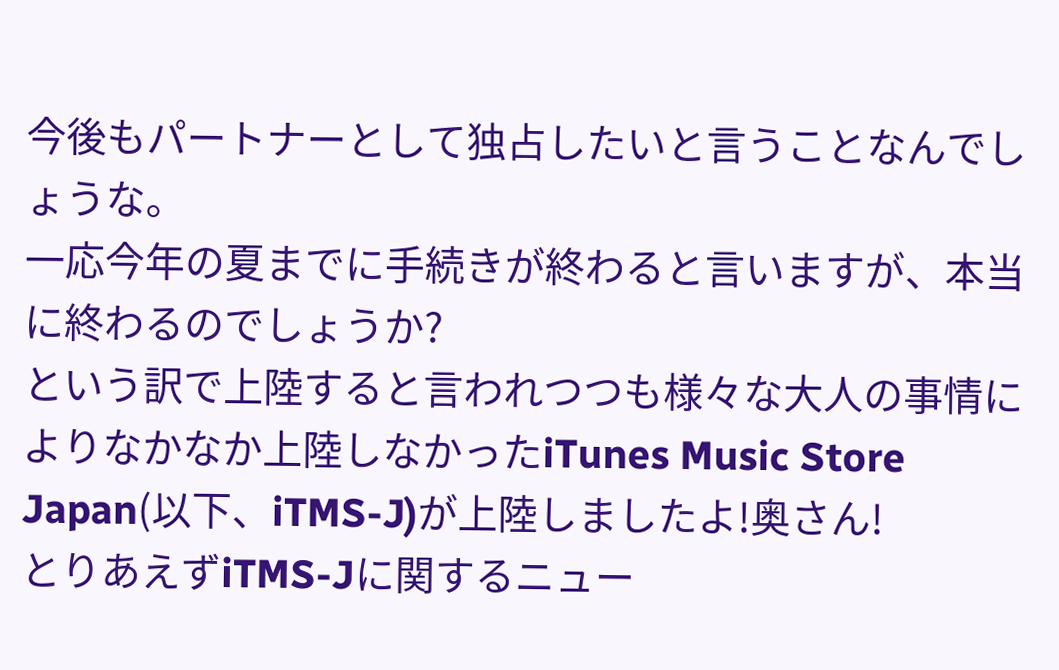今後もパートナーとして独占したいと言うことなんでしょうな。
一応今年の夏までに手続きが終わると言いますが、本当に終わるのでしょうか?
という訳で上陸すると言われつつも様々な大人の事情によりなかなか上陸しなかったiTunes Music Store Japan(以下、iTMS-J)が上陸しましたよ!奥さん!
とりあえずiTMS-Jに関するニュー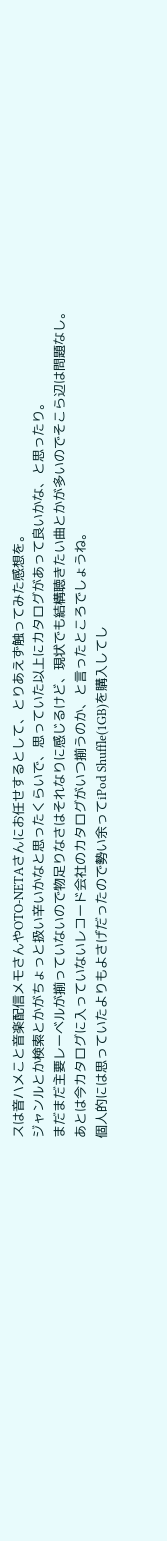スは音ハメこと音楽配信メモさんやOTO-NETAさんにお任せするとして、とりあえず触ってみた感想を。
ジャンルとか検索とかがちょっと扱い辛いかなと思ったくらいで、思っていた以上にカタログがあって良いかな、と思ったり。
まだまだ主要レーベルが揃っていないので物足りなさはそれなりに感じるけど、現状でも結構聴きたい曲とかが多いのでそこら辺は問題なし。
あとは今カタログに入っていないレコード会社のカタログがいつ揃うのか、と言ったところでしょうね。
個人的には思っていたよりもよさげだったので勢い余ってiPod Shuffle(1GB)を購入してし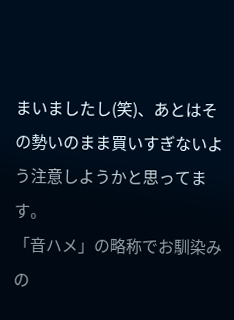まいましたし(笑)、あとはその勢いのまま買いすぎないよう注意しようかと思ってます。
「音ハメ」の略称でお馴染みの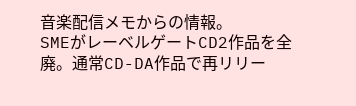音楽配信メモからの情報。
SMEがレーベルゲートCD2作品を全廃。通常CD-DA作品で再リリー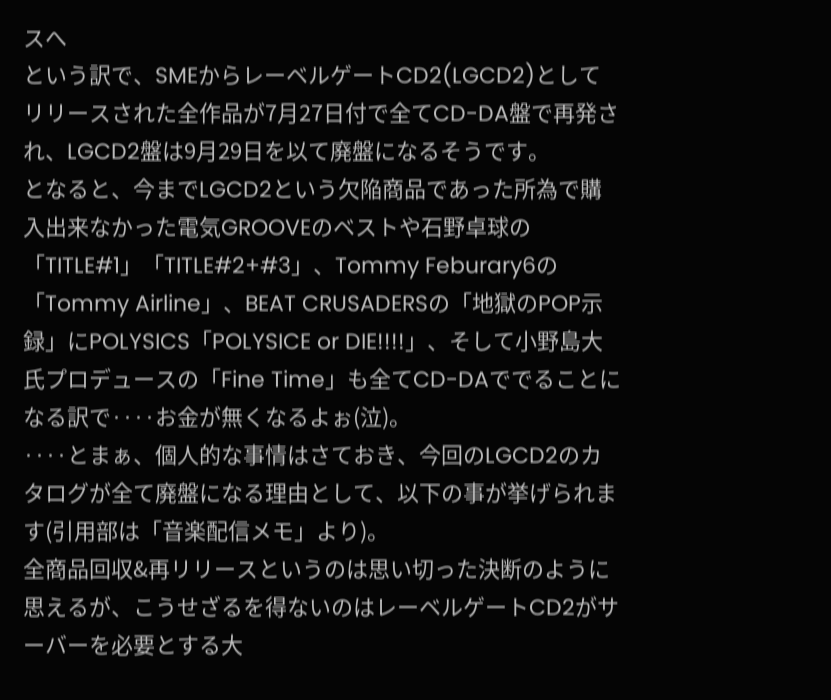スへ
という訳で、SMEからレーベルゲートCD2(LGCD2)としてリリースされた全作品が7月27日付で全てCD-DA盤で再発され、LGCD2盤は9月29日を以て廃盤になるそうです。
となると、今までLGCD2という欠陥商品であった所為で購入出来なかった電気GROOVEのベストや石野卓球の「TITLE#1」「TITLE#2+#3」、Tommy Feburary6の「Tommy Airline」、BEAT CRUSADERSの「地獄のPOP示録」にPOLYSICS「POLYSICE or DIE!!!!」、そして小野島大氏プロデュースの「Fine Time」も全てCD-DAででることになる訳で‥‥お金が無くなるよぉ(泣)。
‥‥とまぁ、個人的な事情はさておき、今回のLGCD2のカタログが全て廃盤になる理由として、以下の事が挙げられます(引用部は「音楽配信メモ」より)。
全商品回収&再リリースというのは思い切った決断のように思えるが、こうせざるを得ないのはレーベルゲートCD2がサーバーを必要とする大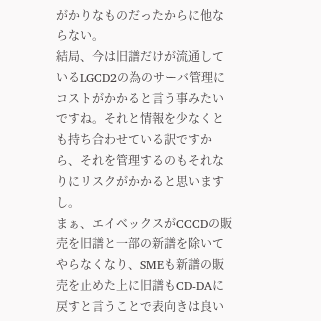がかりなものだったからに他ならない。
結局、今は旧譜だけが流通しているLGCD2の為のサーバ管理にコストがかかると言う事みたいですね。それと情報を少なくとも持ち合わせている訳ですから、それを管理するのもそれなりにリスクがかかると思いますし。
まぁ、エイベックスがCCCDの販売を旧譜と一部の新譜を除いてやらなくなり、SMEも新譜の販売を止めた上に旧譜もCD-DAに戻すと言うことで表向きは良い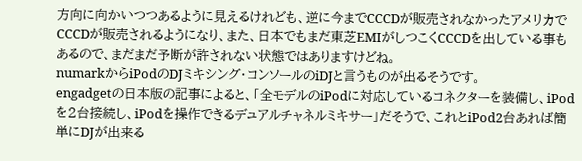方向に向かいつつあるように見えるけれども、逆に今までCCCDが販売されなかったアメリカでCCCDが販売されるようになり、また、日本でもまだ東芝EMIがしつこくCCCDを出している事もあるので、まだまだ予断が許されない状態ではありますけどね。
numarkからiPodのDJミキシング・コンソールのiDJと言うものが出るそうです。
engadgetの日本版の記事によると、「全モデルのiPodに対応しているコネクターを装備し、iPodを2台接続し、iPodを操作できるデュアルチャネルミキサー」だそうで、これとiPod2台あれば簡単にDJが出来る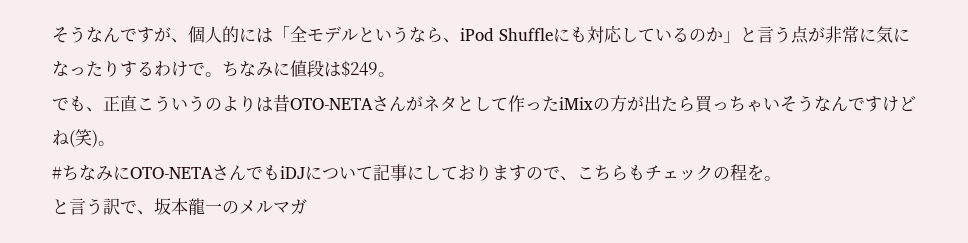そうなんですが、個人的には「全モデルというなら、iPod Shuffleにも対応しているのか」と言う点が非常に気になったりするわけで。ちなみに値段は$249。
でも、正直こういうのよりは昔OTO-NETAさんがネタとして作ったiMixの方が出たら買っちゃいそうなんですけどね(笑)。
#ちなみにOTO-NETAさんでもiDJについて記事にしておりますので、こちらもチェックの程を。
と言う訳で、坂本龍一のメルマガ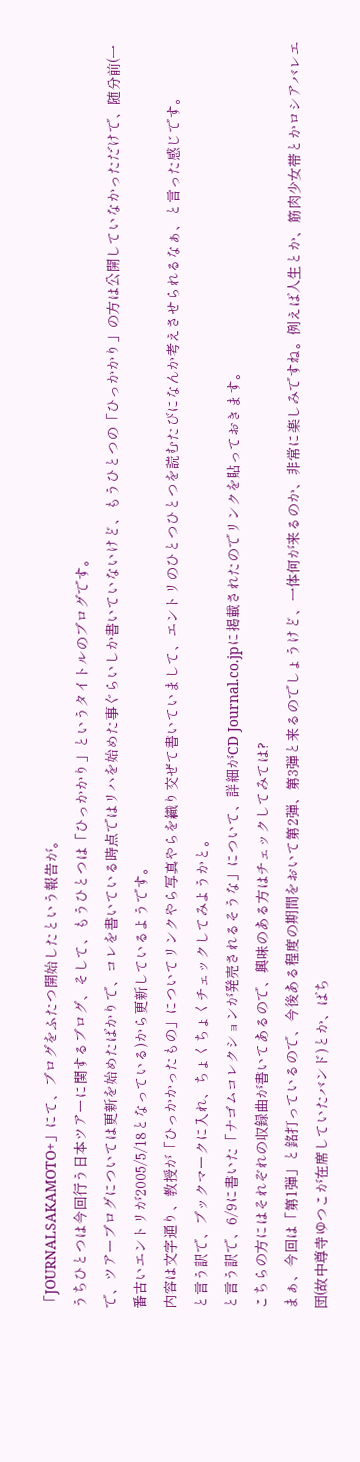「JOURNALSAKAMOTO+」にて、ブログをふたつ開始したという報告が。
うちひとつは今回行う日本ツアーに関するブログ、そして、もうひとつは「ひっかかり」というタイトルのブログです。
で、ツアーブログについては更新を始めたばかりで、コレを書いている時点ではリハを始めた事ぐらいしか書いていないけど、もうひとつの「ひっかかり」の方は公開していなかっただけで、随分前(一番古いエントリが2005/5/18となっている)から更新しているようです。
内容は文字通り、教授が「ひっかかったもの」についてリンクやら写真やらを織り交ぜて書いていまして、エントリのひとつひとつを読むたびになんか考えさせられるなぁ、と言った感じです。
と言う訳で、ブックマークに入れ、ちょくちょくチェックしてみようかと。
と言う訳で、6/9に書いた「ナゴムコレクションが発売されるそうな」について、詳細がCD Journal.co.jpに掲載されたのでリンクを貼っておきます。
こちらの方にはそれぞれの収録曲が書いてあるので、興味のある方はチェックしてみては?
まぁ、今回は「第1弾」と銘打っているので、今後ある程度の期間をおいて第2弾、第3弾と来るのでしょうけど、一体何が来るのか、非常に楽しみですね。例えば人生とか、筋肉少女帯とかロシアバレエ団(故中尊寺ゆつこが在席していたバンド)とか、ばち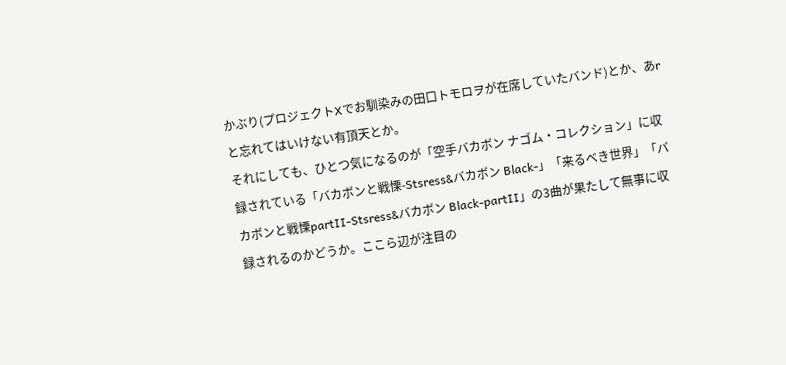かぶり(プロジェクトXでお馴染みの田口トモロヲが在席していたバンド)とか、あrと忘れてはいけない有頂天とか。
それにしても、ひとつ気になるのが「空手バカボン ナゴム・コレクション」に収録されている「バカボンと戦慄-Stsress&バカボン Black-」「来るべき世界」「バカボンと戦慄partII-Stsress&バカボン Black-partII」の3曲が果たして無事に収録されるのかどうか。ここら辺が注目の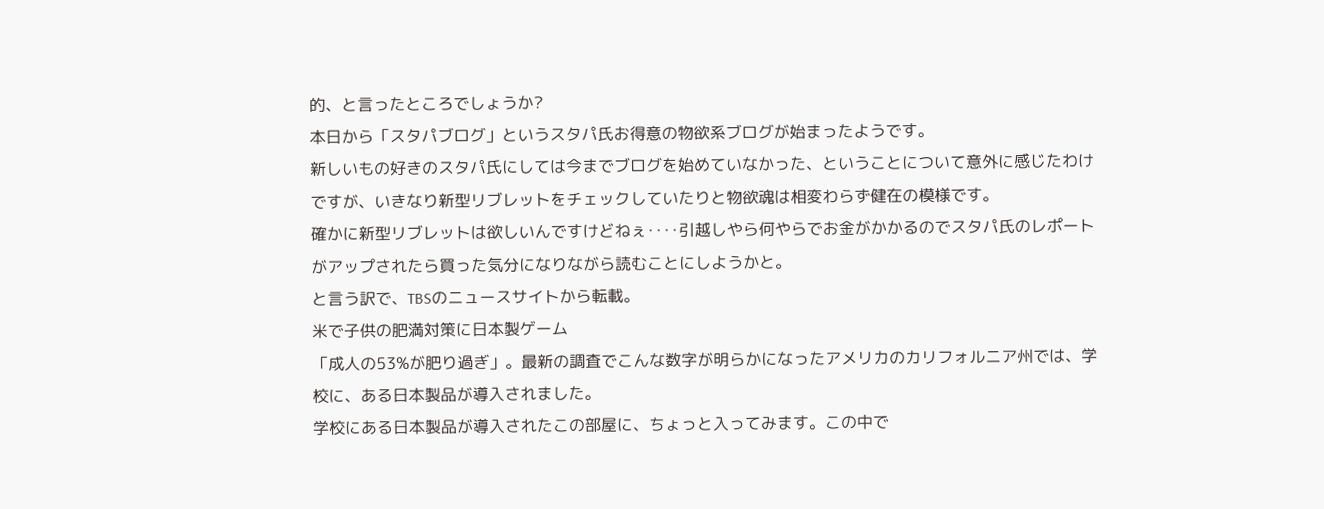的、と言ったところでしょうか?
本日から「スタパブログ」というスタパ氏お得意の物欲系ブログが始まったようです。
新しいもの好きのスタパ氏にしては今までブログを始めていなかった、ということについて意外に感じたわけですが、いきなり新型リブレットをチェックしていたりと物欲魂は相変わらず健在の模様です。
確かに新型リブレットは欲しいんですけどねぇ‥‥引越しやら何やらでお金がかかるのでスタパ氏のレポートがアップされたら買った気分になりながら読むことにしようかと。
と言う訳で、TBSのニュースサイトから転載。
米で子供の肥満対策に日本製ゲーム
「成人の53%が肥り過ぎ」。最新の調査でこんな数字が明らかになったアメリカのカリフォルニア州では、学校に、ある日本製品が導入されました。
学校にある日本製品が導入されたこの部屋に、ちょっと入ってみます。この中で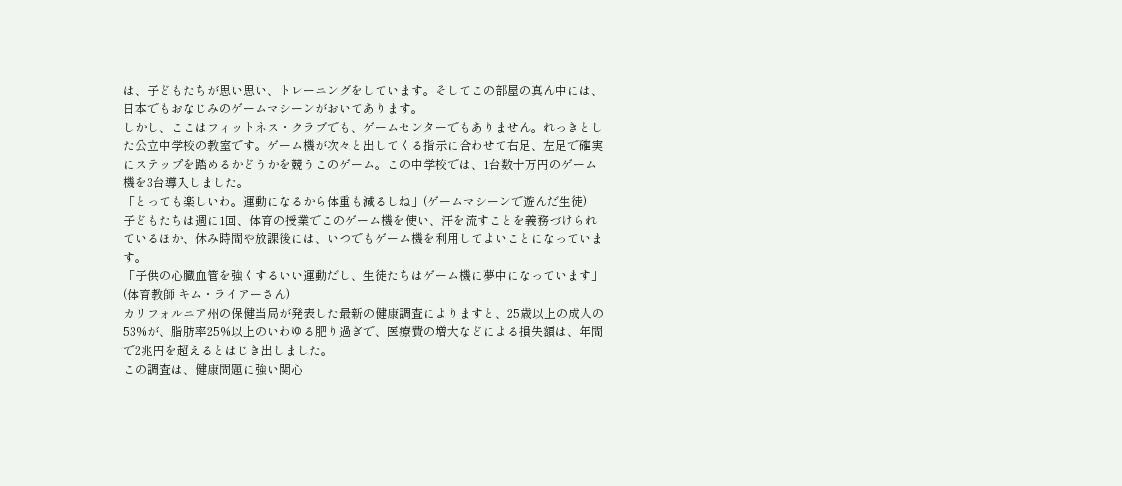は、子どもたちが思い思い、トレーニングをしています。そしてこの部屋の真ん中には、日本でもおなじみのゲームマシーンがおいてあります。
しかし、ここはフィットネス・クラブでも、ゲームセンターでもありません。れっきとした公立中学校の教室です。ゲーム機が次々と出してくる指示に合わせて右足、左足で確実にステップを踏めるかどうかを競うこのゲーム。この中学校では、1台数十万円のゲーム機を3台導入しました。
「とっても楽しいわ。運動になるから体重も減るしね」(ゲームマシーンで遊んだ生徒)
子どもたちは週に1回、体育の授業でこのゲーム機を使い、汗を流すことを義務づけられているほか、休み時間や放課後には、いつでもゲーム機を利用してよいことになっています。
「子供の心臓血管を強くするいい運動だし、生徒たちはゲーム機に夢中になっています」(体育教師 キム・ライアーさん)
カリフォルニア州の保健当局が発表した最新の健康調査によりますと、25歳以上の成人の53%が、脂肪率25%以上のいわゆる肥り過ぎで、医療費の増大などによる損失額は、年間で2兆円を超えるとはじき出しました。
この調査は、健康問題に強い関心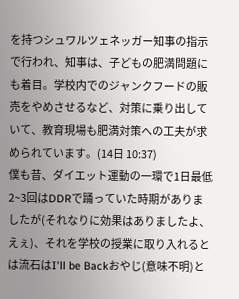を持つシュワルツェネッガー知事の指示で行われ、知事は、子どもの肥満問題にも着目。学校内でのジャンクフードの販売をやめさせるなど、対策に乗り出していて、教育現場も肥満対策への工夫が求められています。(14日 10:37)
僕も昔、ダイエット運動の一環で1日最低2~3回はDDRで踊っていた時期がありましたが(それなりに効果はありましたよ、えぇ)、それを学校の授業に取り入れるとは流石はI'll be Backおやじ(意味不明)と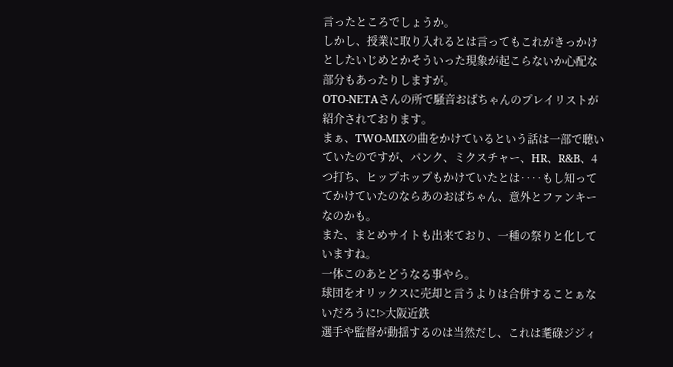言ったところでしょうか。
しかし、授業に取り入れるとは言ってもこれがきっかけとしたいじめとかそういった現象が起こらないか心配な部分もあったりしますが。
OTO-NETAさんの所で騒音おばちゃんのプレイリストが紹介されております。
まぁ、TWO-MIXの曲をかけているという話は一部で聴いていたのですが、パンク、ミクスチャー、HR、R&B、4つ打ち、ヒップホップもかけていたとは‥‥もし知っててかけていたのならあのおばちゃん、意外とファンキーなのかも。
また、まとめサイトも出来ており、一種の祭りと化していますね。
一体このあとどうなる事やら。
球団をオリックスに売却と言うよりは合併することぁないだろうに!>大阪近鉄
選手や監督が動揺するのは当然だし、これは耄碌ジジィ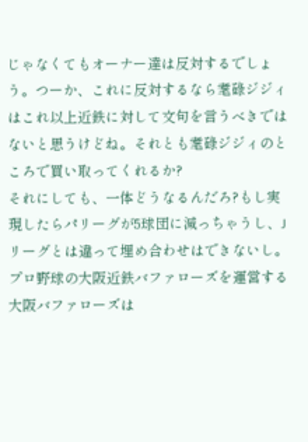じゃなくてもオーナー達は反対するでしょう。つーか、これに反対するなら耄碌ジジィはこれ以上近鉄に対して文句を言うべきではないと思うけどね。それとも耄碌ジジィのところで買い取ってくれるか?
それにしても、一体どうなるんだろ?もし実現したらパリーグが5球団に減っちゃうし、Jリーグとは違って埋め合わせはできないし。
プロ野球の大阪近鉄バファローズを運営する大阪バファローズは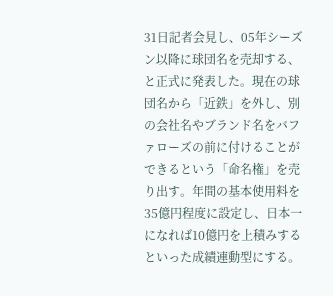31日記者会見し、05年シーズン以降に球団名を売却する、と正式に発表した。現在の球団名から「近鉄」を外し、別の会社名やブランド名をバファローズの前に付けることができるという「命名権」を売り出す。年間の基本使用料を35億円程度に設定し、日本一になれば10億円を上積みするといった成績連動型にする。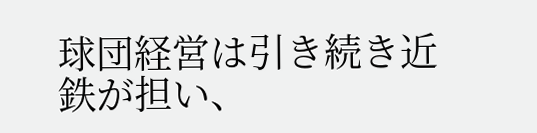球団経営は引き続き近鉄が担い、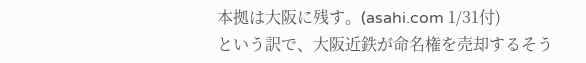本拠は大阪に残す。(asahi.com 1/31付)
という訳で、大阪近鉄が命名権を売却するそう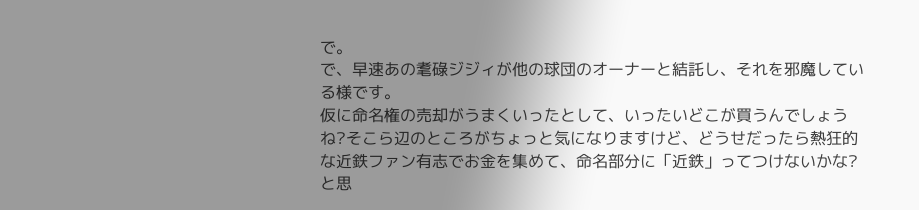で。
で、早速あの耄碌ジジィが他の球団のオーナーと結託し、それを邪魔している様です。
仮に命名権の売却がうまくいったとして、いったいどこが買うんでしょうね?そこら辺のところがちょっと気になりますけど、どうせだったら熱狂的な近鉄ファン有志でお金を集めて、命名部分に「近鉄」ってつけないかな?と思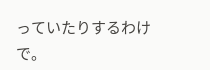っていたりするわけで。